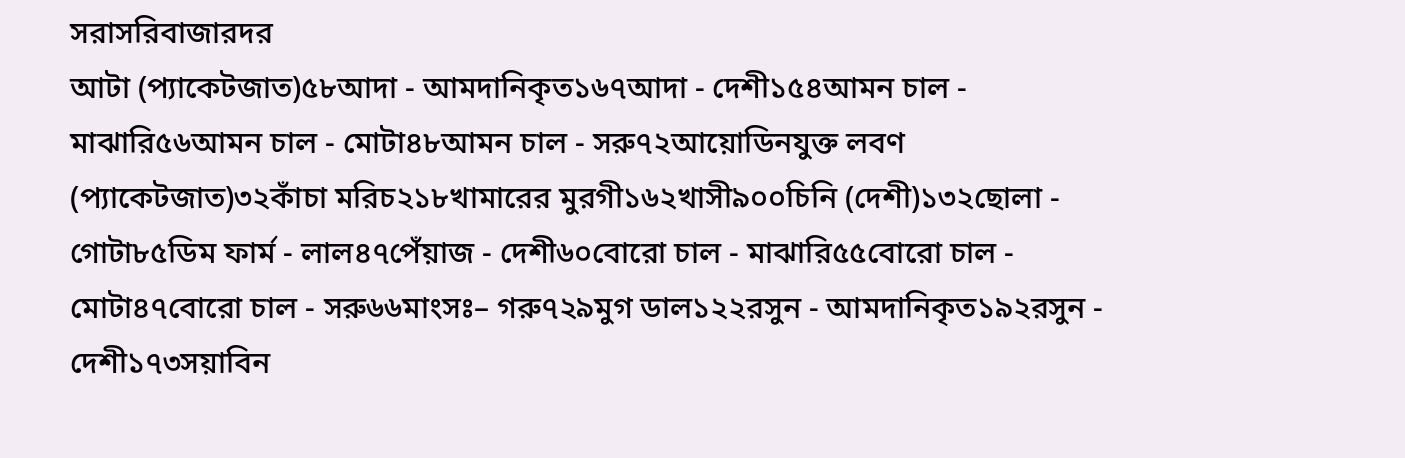সরাসরিবাজারদর
আটা (প্যাকেটজাত)৫৮আদা - আমদানিকৃত১৬৭আদা - দেশী১৫৪আমন চাল - মাঝারি৫৬আমন চাল - মোটা৪৮আমন চাল - সরু৭২আয়োডিনযুক্ত লবণ (প্যাকেটজাত)৩২কাঁচা মরিচ২১৮খামারের মুরগী১৬২খাসী৯০০চিনি (দেশী)১৩২ছোলা - গোটা৮৫ডিম ফার্ম - লাল৪৭পেঁয়াজ - দেশী৬০বোরো চাল - মাঝারি৫৫বোরো চাল - মোটা৪৭বোরো চাল - সরু৬৬মাংসঃ– গরু৭২৯মুগ ডাল১২২রসুন - আমদানিকৃত১৯২রসুন - দেশী১৭৩সয়াবিন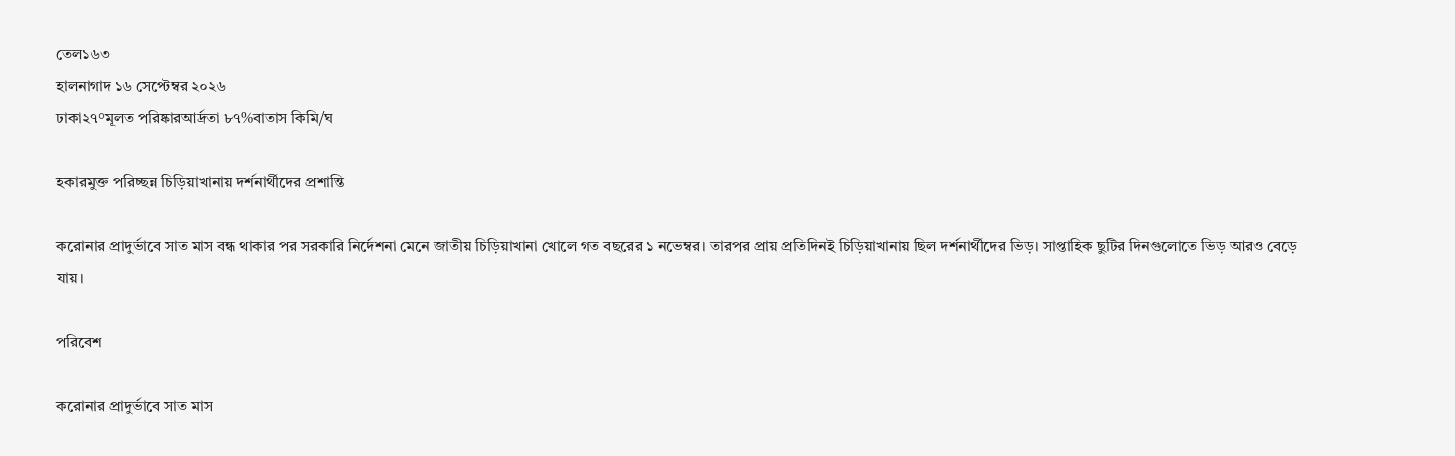তেল১৬৩
হালনাগাদ ১৬ সেপ্টেম্বর ২০২৬
ঢাকা২৭°মূলত পরিষ্কারআর্দ্রতা ৮৭%বাতাস কিমি/ঘ

হকারমুক্ত পরিচ্ছন্ন চিড়িয়াখানায় দর্শনার্থীদের প্রশান্তি

করোনার প্রাদুর্ভাবে সাত মাস বন্ধ থাকার পর সরকারি নির্দেশনা মেনে জাতীয় চিড়িয়াখানা খোলে গত বছরের ১ নভেম্বর। তারপর প্রায় প্রতিদিনই চিড়িয়াখানায় ছিল দর্শনার্থীদের ভিড়। সাপ্তাহিক ছুটির দিনগুলোতে ভিড় আরও বেড়ে যায়।

পরিবেশ

করোনার প্রাদুর্ভাবে সাত মাস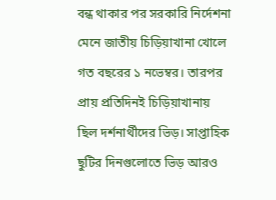বন্ধ থাকার পর সরকারি নির্দেশনা মেনে জাতীয় চিড়িয়াখানা খোলে গত বছরের ১ নভেম্বর। তারপর প্রায় প্রতিদিনই চিড়িয়াখানায় ছিল দর্শনার্থীদের ভিড়। সাপ্তাহিক ছুটির দিনগুলোতে ভিড় আরও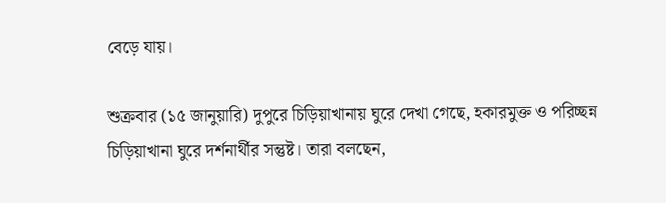বেড়ে যায়।

শুক্রবার (১৫ জানুয়ারি) দুপুরে চিড়িয়াখানায় ঘুরে দেখা গেছে, হকারমুক্ত ও পরিচ্ছন্ন চিড়িয়াখানা ঘুরে দর্শনার্থীর সন্তুষ্ট। তারা বলছেন,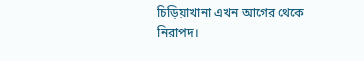চিড়িয়াখানা এখন আগের থেকে নিরাপদ।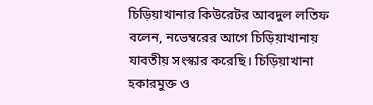চিড়িয়াখানার কিউরেটর আবদুল লতিফ বলেন, নভেম্বরের আগে চিড়িয়াখানায় যাবতীয় সংস্কার করেছি। চিড়িয়াখানা হকারমুক্ত ও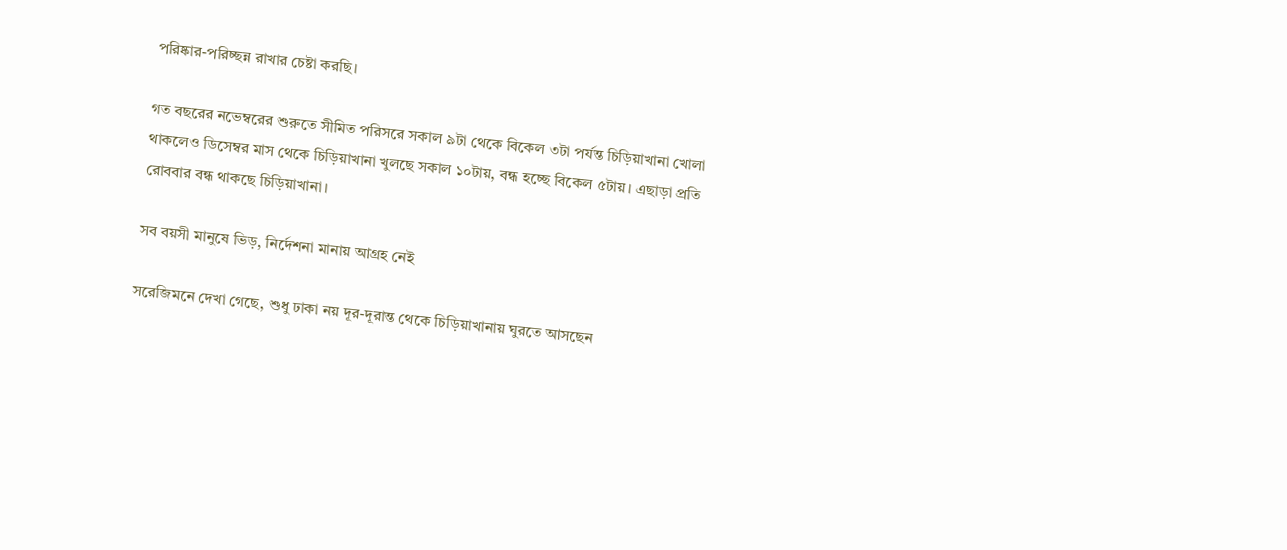পরিষ্কার-পরিচ্ছন্ন রাখার চেষ্টা করছি।

গত বছরের নভেম্বরের শুরুতে সীমিত পরিসরে সকাল ৯টা থেকে বিকেল ৩টা পর্যন্ত চিড়িয়াখানা খোলা থাকলেও ডিসেম্বর মাস থেকে চিড়িয়াখানা খুলছে সকাল ১০টায়, বন্ধ হচ্ছে বিকেল ৫টায়। এছাড়া প্রতি রোববার বন্ধ থাকছে চিড়িয়াখানা।

সব বয়সী মানুষে ভিড়, নির্দেশনা মানায় আগ্রহ নেই

সরেজিমনে দেখা গেছে, শুধু ঢাকা নয় দূর-দূরান্ত থেকে চিড়িয়াখানায় ঘুরতে আসছেন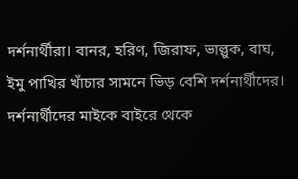দর্শনার্থীরা। বানর, হরিণ, জিরাফ, ভাল্লুক, বাঘ, ইমু পাখির খাঁচার সামনে ভিড় বেশি দর্শনার্থীদের। দর্শনার্থীদের মাইকে বাইরে থেকে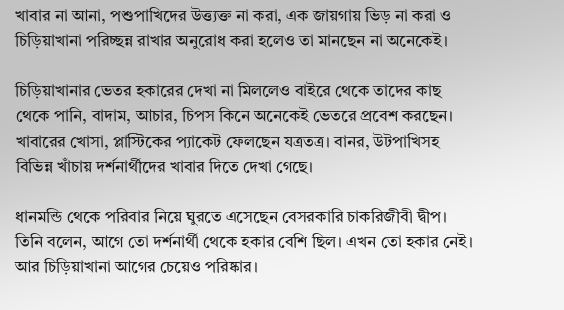খাবার না আনা, পশুপাখিদের উত্ত্যক্ত না করা, এক জায়গায় ভিড় না করা ও চিড়িয়াখানা পরিচ্ছন্ন রাখার অনুরোধ করা হলেও তা মানছেন না অনেকেই।

চিড়িয়াখানার ভেতর হকারের দেখা না মিললেও বাইরে থেকে তাদের কাছ থেকে পানি, বাদাম, আচার, চিপস কিনে অনেকেই ভেতরে প্রবেশ করছেন। খাবারের খোসা, প্লাস্টিকের প্যাকেট ফেলছেন যত্রতত্র। বানর, উটপাখিসহ বিভিন্ন খাঁচায় দর্শনার্থীদের খাবার দিতে দেখা গেছে।

ধানমন্ডি থেকে পরিবার নিয়ে ঘুরতে এসেছেন বেসরকারি চাকরিজীবী দ্বীপ। তিনি বলেন, আগে তো দর্শনার্থী থেকে হকার বেশি ছিল। এখন তো হকার নেই। আর চিড়িয়াখানা আগের চেয়েও পরিষ্কার।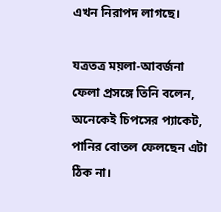এখন নিরাপদ লাগছে।

যত্রতত্র ময়লা-আবর্জনা ফেলা প্রসঙ্গে তিনি বলেন, অনেকেই চিপসের প্যাকেট, পানির বোতল ফেলছেন এটা ঠিক না।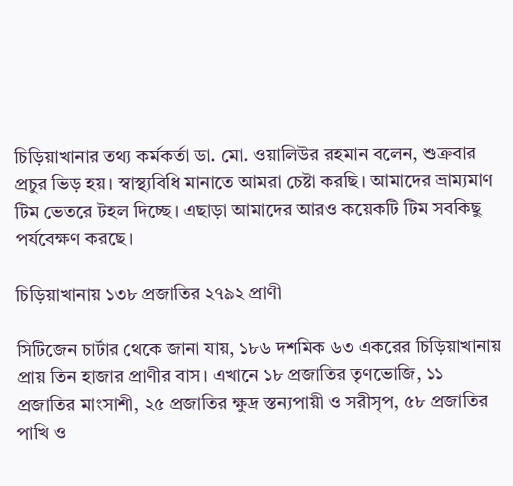চিড়িয়াখানার তথ্য কর্মকর্তা ডা. মো. ওয়ালিউর রহমান বলেন, শুক্রবার প্রচুর ভিড় হয়। স্বাস্থ্যবিধি মানাতে আমরা চেষ্টা করছি। আমাদের ভ্রাম্যমাণ টিম ভেতরে টহল দিচ্ছে। এছাড়া আমাদের আরও কয়েকটি টিম সবকিছু পর্যবেক্ষণ করছে।

চিড়িয়াখানায় ১৩৮ প্রজাতির ২৭৯২ প্রাণী

সিটিজেন চার্টার থেকে জানা যায়, ১৮৬ দশমিক ৬৩ একরের চিড়িয়াখানায় প্রায় তিন হাজার প্রাণীর বাস। এখানে ১৮ প্রজাতির তৃণভোজি, ১১ প্রজাতির মাংসাশী, ২৫ প্রজাতির ক্ষুদ্র স্তন্যপায়ী ও সরীসৃপ, ৫৮ প্রজাতির পাখি ও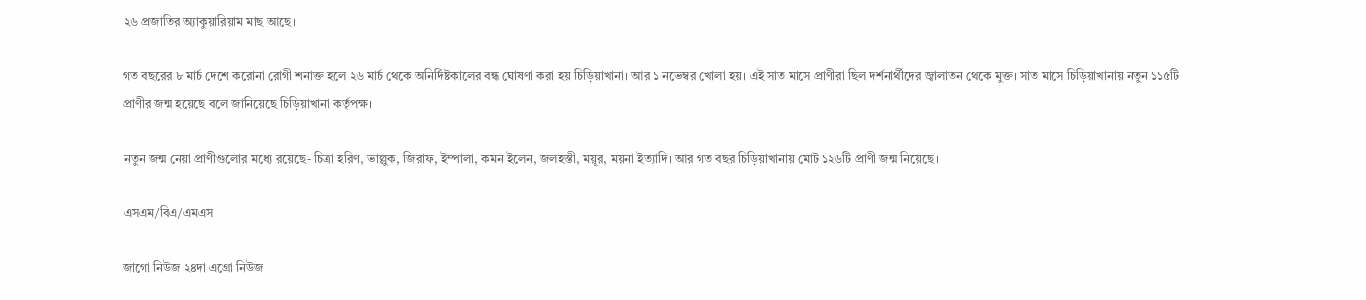২৬ প্রজাতির অ্যাকুয়ারিয়াম মাছ আছে।

গত বছরের ৮ মার্চ দেশে করোনা রোগী শনাক্ত হলে ২৬ মার্চ থেকে অনির্দিষ্টকালের বন্ধ ঘোষণা করা হয় চিড়িয়াখানা। আর ১ নভেম্বর খোলা হয়। এই সাত মাসে প্রাণীরা ছিল দর্শনার্থীদের জ্বালাতন থেকে মুক্ত। সাত মাসে চিড়িয়াখানায় নতুন ১১৫টি প্রাণীর জন্ম হয়েছে বলে জানিয়েছে চিড়িয়াখানা কর্তৃপক্ষ।

নতুন জন্ম নেয়া প্রাণীগুলোর মধ্যে রয়েছে- চিত্রা হরিণ, ভাল্লুক, জিরাফ, ইম্পালা, কমন ইলেন, জলহস্তী, ময়ূর, ময়না ইত্যাদি। আর গত বছর চিড়িয়াখানায় মোট ১২৬টি প্রাণী জন্ম নিয়েছে।

এসএম/বিএ/এমএস

জাগো নিউজ ২৪দা এগ্রো নিউজ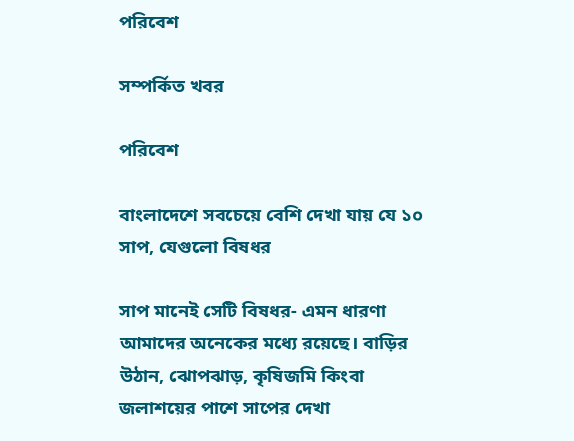পরিবেশ

সম্পর্কিত খবর

পরিবেশ

বাংলাদেশে সবচেয়ে বেশি দেখা যায় যে ১০ সাপ, যেগুলো বিষধর

সাপ মানেই সেটি বিষধর- এমন ধারণা আমাদের অনেকের মধ্যে রয়েছে। বাড়ির উঠান, ঝোপঝাড়, কৃষিজমি কিংবা জলাশয়ের পাশে সাপের দেখা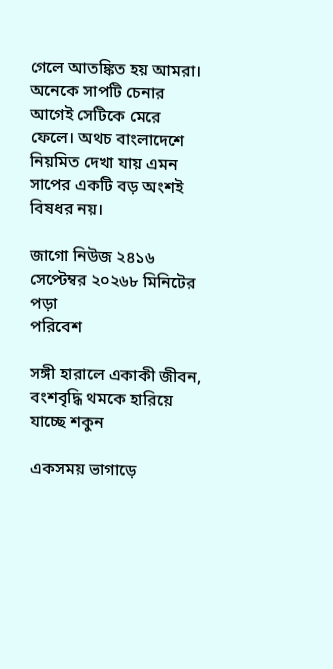গেলে আতঙ্কিত হয় আমরা। অনেকে সাপটি চেনার আগেই সেটিকে মেরে ফেলে। অথচ বাংলাদেশে নিয়মিত দেখা যায় এমন সাপের একটি বড় অংশই বিষধর নয়।

জাগো নিউজ ২৪১৬ সেপ্টেম্বর ২০২৬৮ মিনিটের পড়া
পরিবেশ

সঙ্গী হারালে একাকী জীবন, বংশবৃদ্ধি থমকে হারিয়ে যাচ্ছে শকুন

একসময় ভাগাড়ে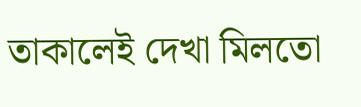তাকালেই দেখা মিলতো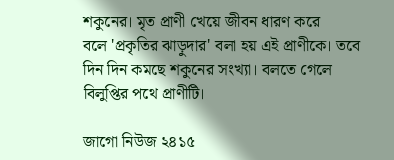শকুনের। মৃত প্রাণী খেয়ে জীবন ধারণ করে বলে ‌'প্রকৃতির ঝাড়ুদার' বলা হয় এই প্রাণীকে। তবে দিন দিন কমছে শকুনের সংখ্যা। বলতে গেলে বিলুপ্তির পথে প্রাণীটি।

জাগো নিউজ ২৪১৫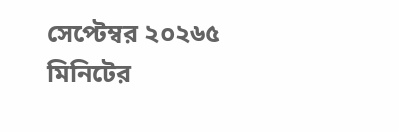সেপ্টেম্বর ২০২৬৫ মিনিটের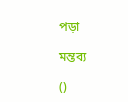পড়া

মন্তব্য

()